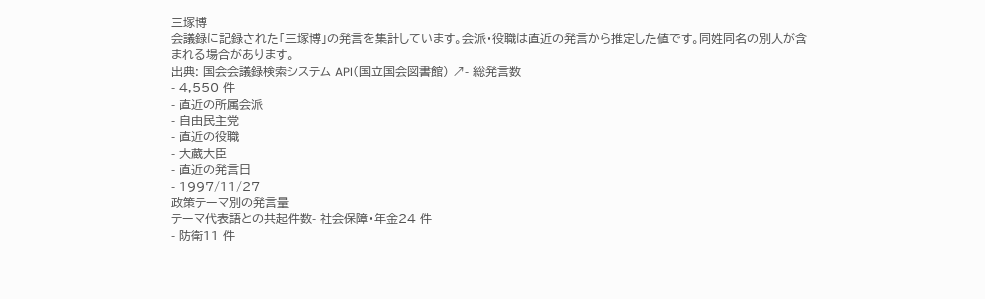三塚博
会議録に記録された「三塚博」の発言を集計しています。会派・役職は直近の発言から推定した値です。同姓同名の別人が含まれる場合があります。
出典: 国会会議録検索システム API(国立国会図書館) ↗- 総発言数
- 4,550 件
- 直近の所属会派
- 自由民主党
- 直近の役職
- 大蔵大臣
- 直近の発言日
- 1997/11/27
政策テーマ別の発言量
テーマ代表語との共起件数- 社会保障・年金24 件
- 防衛11 件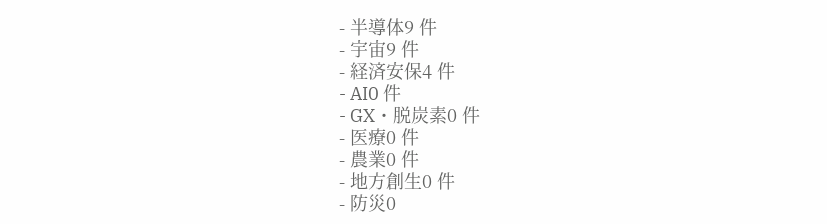- 半導体9 件
- 宇宙9 件
- 経済安保4 件
- AI0 件
- GX・脱炭素0 件
- 医療0 件
- 農業0 件
- 地方創生0 件
- 防災0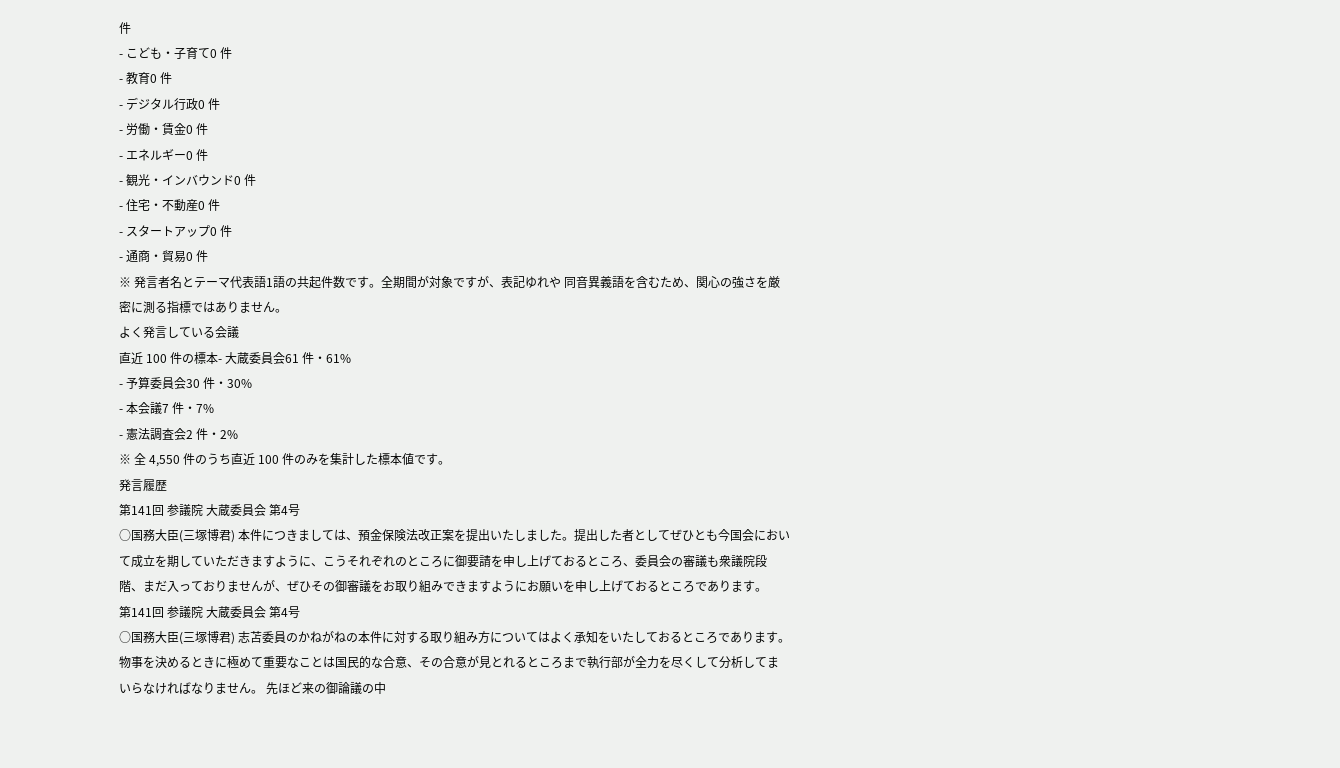件
- こども・子育て0 件
- 教育0 件
- デジタル行政0 件
- 労働・賃金0 件
- エネルギー0 件
- 観光・インバウンド0 件
- 住宅・不動産0 件
- スタートアップ0 件
- 通商・貿易0 件
※ 発言者名とテーマ代表語1語の共起件数です。全期間が対象ですが、表記ゆれや 同音異義語を含むため、関心の強さを厳密に測る指標ではありません。
よく発言している会議
直近 100 件の標本- 大蔵委員会61 件・61%
- 予算委員会30 件・30%
- 本会議7 件・7%
- 憲法調査会2 件・2%
※ 全 4,550 件のうち直近 100 件のみを集計した標本値です。
発言履歴
第141回 参議院 大蔵委員会 第4号
○国務大臣(三塚博君) 本件につきましては、預金保険法改正案を提出いたしました。提出した者としてぜひとも今国会において成立を期していただきますように、こうそれぞれのところに御要請を申し上げておるところ、委員会の審議も衆議院段階、まだ入っておりませんが、ぜひその御審議をお取り組みできますようにお願いを申し上げておるところであります。
第141回 参議院 大蔵委員会 第4号
○国務大臣(三塚博君) 志苫委員のかねがねの本件に対する取り組み方についてはよく承知をいたしておるところであります。 物事を決めるときに極めて重要なことは国民的な合意、その合意が見とれるところまで執行部が全力を尽くして分析してまいらなければなりません。 先ほど来の御論議の中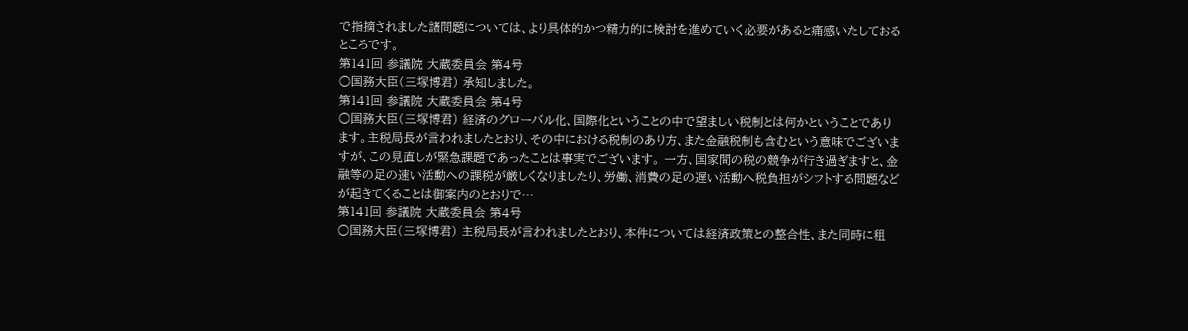で指摘されました諸問題については、より具体的かつ精力的に検討を進めていく必要があると痛感いたしておるところです。
第141回 参議院 大蔵委員会 第4号
○国務大臣(三塚博君) 承知しました。
第141回 参議院 大蔵委員会 第4号
○国務大臣(三塚博君) 経済のグローバル化、国際化ということの中で望ましい税制とは何かということであります。主税局長が言われましたとおり、その中における税制のあり方、また金融税制も含むという意味でございますが、この見直しが緊急課題であったことは事実でございます。 一方、国家間の税の競争が行き過ぎますと、金融等の足の速い活動への課税が厳しくなりましたり、労働、消費の足の遅い活動へ税負担がシフトする問題などが起きてくることは御案内のとおりで…
第141回 参議院 大蔵委員会 第4号
○国務大臣(三塚博君) 主税局長が言われましたとおり、本件については経済政策との整合性、また同時に租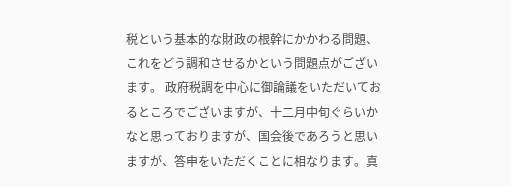税という基本的な財政の根幹にかかわる問題、これをどう調和させるかという問題点がございます。 政府税調を中心に御論議をいただいておるところでございますが、十二月中旬ぐらいかなと思っておりますが、国会後であろうと思いますが、答申をいただくことに相なります。真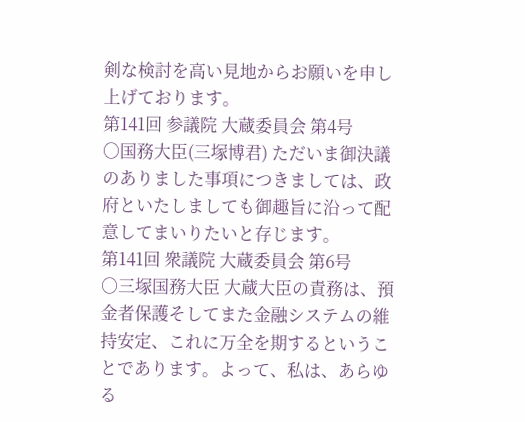剣な検討を高い見地からお願いを申し上げております。
第141回 参議院 大蔵委員会 第4号
○国務大臣(三塚博君) ただいま御決議のありました事項につきましては、政府といたしましても御趣旨に沿って配意してまいりたいと存じます。
第141回 衆議院 大蔵委員会 第6号
○三塚国務大臣 大蔵大臣の責務は、預金者保護そしてまた金融システムの維持安定、これに万全を期するということであります。よって、私は、あらゆる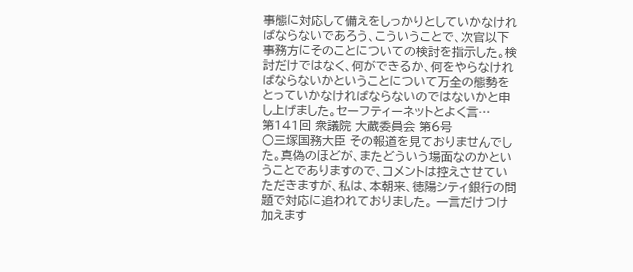事態に対応して備えをしっかりとしていかなければならないであろう、こういうことで、次官以下事務方にそのことについての検討を指示した。検討だけではなく、何ができるか、何をやらなければならないかということについて万全の態勢をとっていかなければならないのではないかと申し上げました。セーフティーネットとよく言…
第141回 衆議院 大蔵委員会 第6号
○三塚国務大臣 その報道を見ておりませんでした。真偽のほどが、またどういう場面なのかということでありますので、コメントは控えさせていただきますが、私は、本朝来、徳陽シティ銀行の問題で対応に追われておりました。 一言だけつけ加えます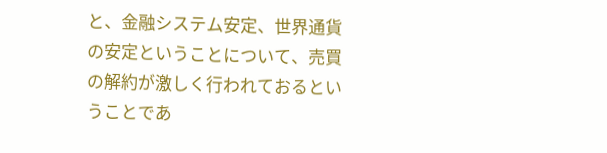と、金融システム安定、世界通貨の安定ということについて、売買の解約が激しく行われておるということであ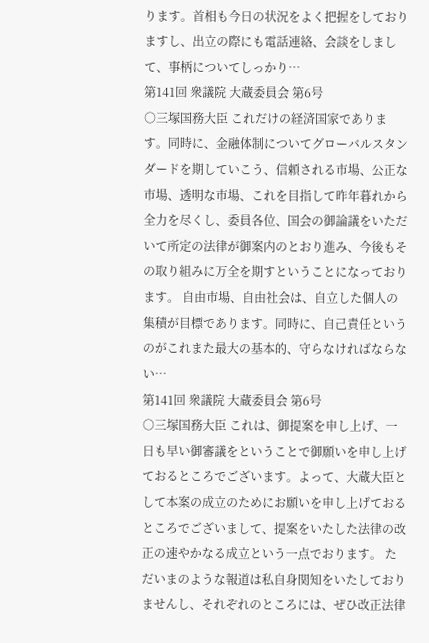ります。首相も今日の状況をよく把握をしておりますし、出立の際にも電話連絡、会談をしまして、事柄についてしっかり…
第141回 衆議院 大蔵委員会 第6号
○三塚国務大臣 これだけの経済国家であります。同時に、金融体制についてグローバルスタンダードを期していこう、信頼される市場、公正な市場、透明な市場、これを目指して昨年暮れから全力を尽くし、委員各位、国会の御論議をいただいて所定の法律が御案内のとおり進み、今後もその取り組みに万全を期すということになっております。 自由市場、自由社会は、自立した個人の集積が目標であります。同時に、自己責任というのがこれまた最大の基本的、守らなければならない…
第141回 衆議院 大蔵委員会 第6号
○三塚国務大臣 これは、御提案を申し上げ、一日も早い御審議をということで御願いを申し上げておるところでございます。よって、大蔵大臣として本案の成立のためにお願いを申し上げておるところでございまして、提案をいたした法律の改正の速やかなる成立という一点でおります。 ただいまのような報道は私自身関知をいたしておりませんし、それぞれのところには、ぜひ改正法律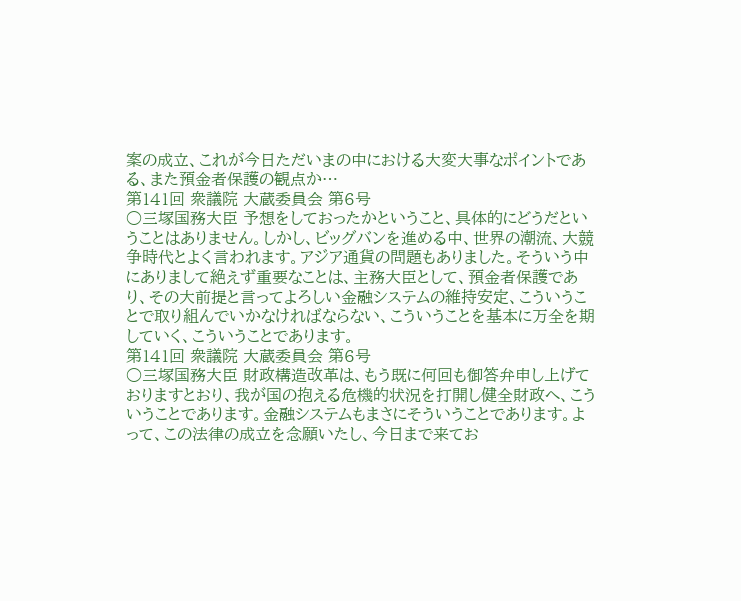案の成立、これが今日ただいまの中における大変大事なポイントである、また預金者保護の観点か…
第141回 衆議院 大蔵委員会 第6号
○三塚国務大臣 予想をしておったかということ、具体的にどうだということはありません。しかし、ビッグバンを進める中、世界の潮流、大競争時代とよく言われます。アジア通貨の問題もありました。そういう中にありまして絶えず重要なことは、主務大臣として、預金者保護であり、その大前提と言ってよろしい金融システムの維持安定、こういうことで取り組んでいかなければならない、こういうことを基本に万全を期していく、こういうことであります。
第141回 衆議院 大蔵委員会 第6号
○三塚国務大臣 財政構造改革は、もう既に何回も御答弁申し上げておりますとおり、我が国の抱える危機的状況を打開し健全財政へ、こういうことであります。金融システムもまさにそういうことであります。よって、この法律の成立を念願いたし、今日まで来てお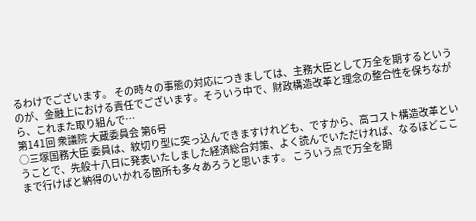るわけでございます。 その時々の事態の対応につきましては、主務大臣として万全を期するというのが、金融上における責任でございます。そういう中で、財政構造改革と理念の整合性を保ちながら、これまた取り組んで…
第141回 衆議院 大蔵委員会 第6号
○三塚国務大臣 委員は、紋切り型に突っ込んできますけれども、ですから、高コスト構造改革ということで、先般十八日に発表いたしました経済総合対策、よく読んでいただければ、なるほどここまで行けばと納得のいかれる箇所も多々あろうと思います。 こういう点で万全を期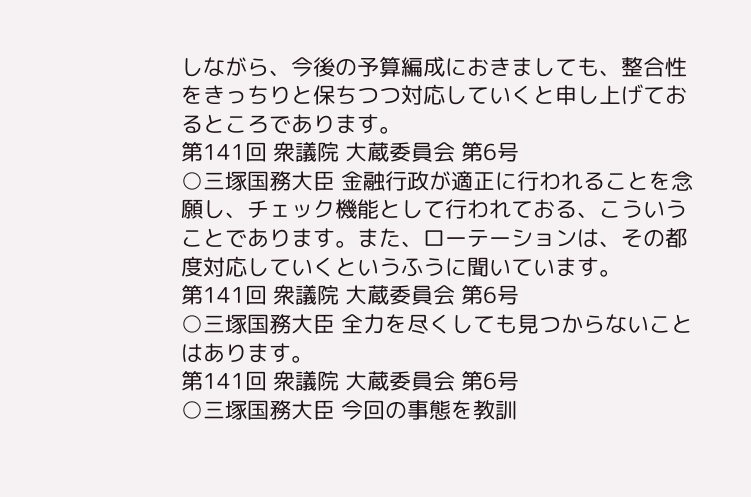しながら、今後の予算編成におきましても、整合性をきっちりと保ちつつ対応していくと申し上げておるところであります。
第141回 衆議院 大蔵委員会 第6号
○三塚国務大臣 金融行政が適正に行われることを念願し、チェック機能として行われておる、こういうことであります。また、ローテーションは、その都度対応していくというふうに聞いています。
第141回 衆議院 大蔵委員会 第6号
○三塚国務大臣 全力を尽くしても見つからないことはあります。
第141回 衆議院 大蔵委員会 第6号
○三塚国務大臣 今回の事態を教訓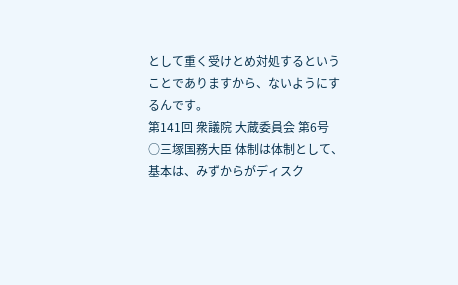として重く受けとめ対処するということでありますから、ないようにするんです。
第141回 衆議院 大蔵委員会 第6号
○三塚国務大臣 体制は体制として、基本は、みずからがディスク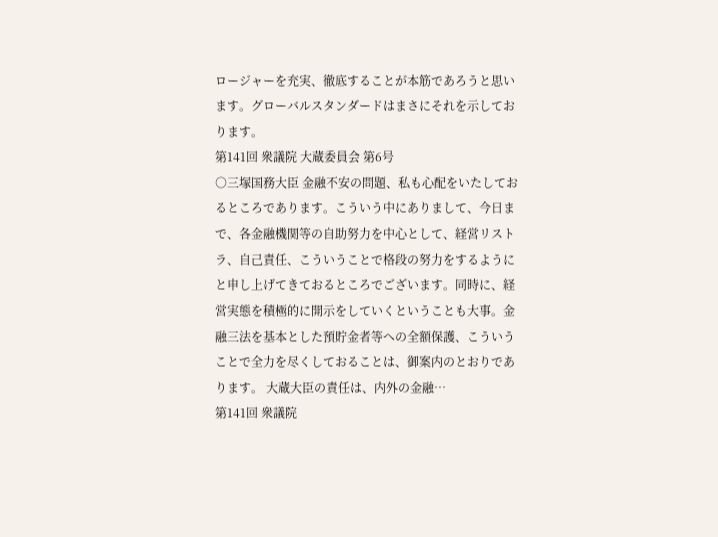ロージャーを充実、徹底することが本筋であろうと思います。グローバルスタンダードはまさにそれを示しております。
第141回 衆議院 大蔵委員会 第6号
○三塚国務大臣 金融不安の問題、私も心配をいたしておるところであります。こういう中にありまして、今日まで、各金融機関等の自助努力を中心として、経営リストラ、自己責任、こういうことで格段の努力をするようにと申し上げてきておるところでございます。同時に、経営実態を積極的に開示をしていくということも大事。金融三法を基本とした預貯金者等への全額保護、こういうことで全力を尽くしておることは、御案内のとおりであります。 大蔵大臣の責任は、内外の金融…
第141回 衆議院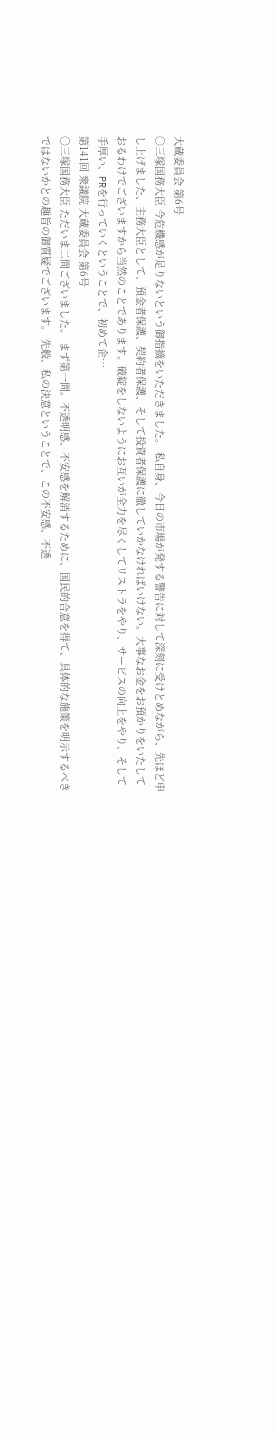大蔵委員会 第6号
○三塚国務大臣 今危機感が足りないという御指摘をいただきました。 私自身、今日の市場が発する警告に対して深刻に受けとめながら、先ほど申し上げました、主務大臣として、預金者保護、契約者保護、そして投資者保護に徹していかなければいけない。大事なお金をお預かりをいたしておるわけでございますから当然のことであります。破綻をしないようにお互いが全力を尽くしてリストラをやり、サービスの向上をやり、そして手厚い、PRを行っていくということで、初めて企…
第141回 衆議院 大蔵委員会 第6号
○三塚国務大臣 ただいま二問ございました。 まず第一問。不透明感、不安感を解消するために、国民的合意を得て、具体的な施策を明示するべきではないかとの趣旨の御質疑でございます。 先般、私の決意ということで、この不安感、不透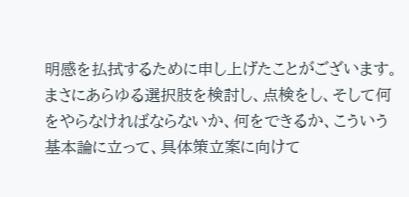明感を払拭するために申し上げたことがございます。まさにあらゆる選択肢を検討し、点検をし、そして何をやらなければならないか、何をできるか、こういう基本論に立って、具体策立案に向けて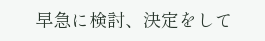早急に検討、決定をして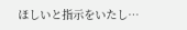ほしいと指示をいたし…